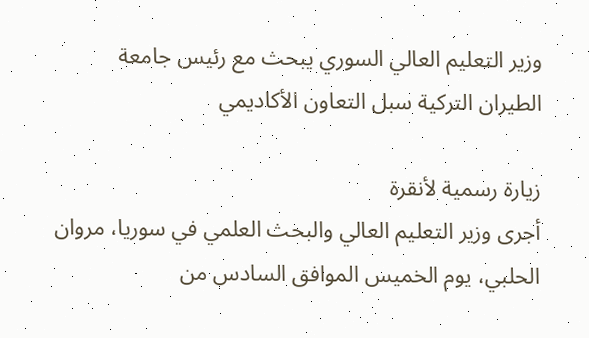وزير التعليم العالي السوري يبحث مع رئيس جامعة الطيران التركية سبل التعاون الأكاديمي

زيارة رسمية لأنقرة
أجرى وزير التعليم العالي والبحث العلمي في سوريا، مروان الحلبي، يوم الخميس الموافق السادس من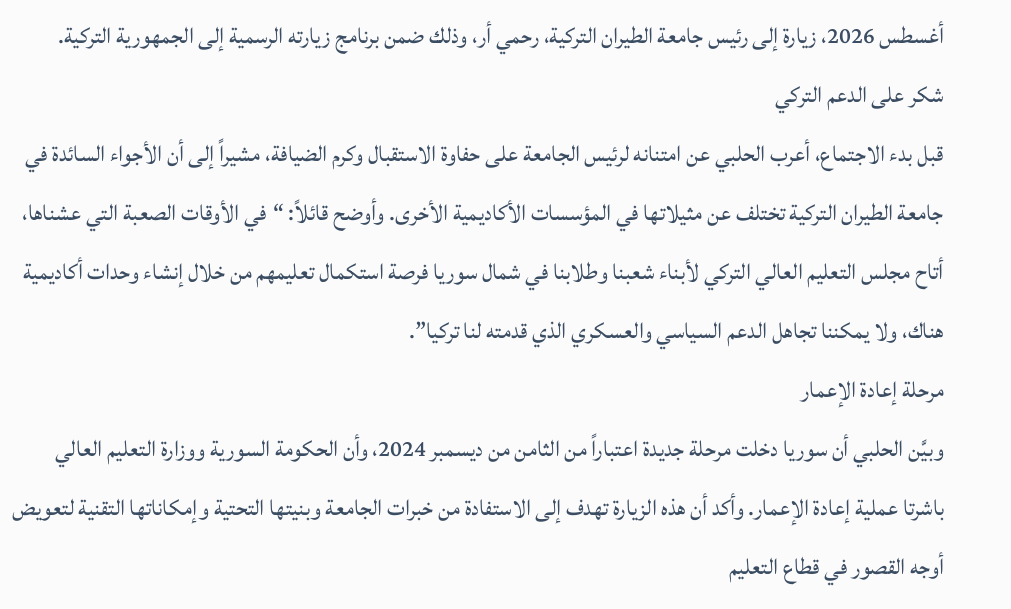أغسطس 2026، زيارة إلى رئيس جامعة الطيران التركية، رحمي أر، وذلك ضمن برنامج زيارته الرسمية إلى الجمهورية التركية.
شكر على الدعم التركي
قبل بدء الاجتماع، أعرب الحلبي عن امتنانه لرئيس الجامعة على حفاوة الاستقبال وكرم الضيافة، مشيراً إلى أن الأجواء السائدة في جامعة الطيران التركية تختلف عن مثيلاتها في المؤسسات الأكاديمية الأخرى. وأوضح قائلاً: “في الأوقات الصعبة التي عشناها، أتاح مجلس التعليم العالي التركي لأبناء شعبنا وطلابنا في شمال سوريا فرصة استكمال تعليمهم من خلال إنشاء وحدات أكاديمية هناك، ولا يمكننا تجاهل الدعم السياسي والعسكري الذي قدمته لنا تركيا”.
مرحلة إعادة الإعمار
وبيَّن الحلبي أن سوريا دخلت مرحلة جديدة اعتباراً من الثامن من ديسمبر 2024، وأن الحكومة السورية ووزارة التعليم العالي باشرتا عملية إعادة الإعمار. وأكد أن هذه الزيارة تهدف إلى الاستفادة من خبرات الجامعة وبنيتها التحتية وإمكاناتها التقنية لتعويض أوجه القصور في قطاع التعليم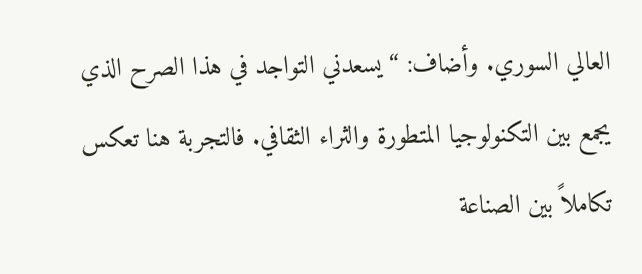العالي السوري. وأضاف: “يسعدني التواجد في هذا الصرح الذي يجمع بين التكنولوجيا المتطورة والثراء الثقافي. فالتجربة هنا تعكس تكاملاً بين الصناعة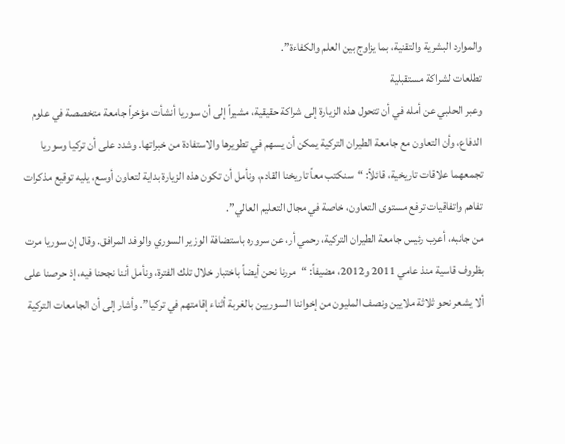والموارد البشرية والتقنية، بما يزاوج بين العلم والكفاءة”.
تطلعات لشراكة مستقبلية
وعبر الحلبي عن أمله في أن تتحول هذه الزيارة إلى شراكة حقيقية، مشيراً إلى أن سوريا أنشأت مؤخراً جامعة متخصصة في علوم الدفاع، وأن التعاون مع جامعة الطيران التركية يمكن أن يسهم في تطويرها والاستفادة من خبراتها. وشدد على أن تركيا وسوريا تجمعهما علاقات تاريخية، قائلاً: “سنكتب معاً تاريخنا القادم، ونأمل أن تكون هذه الزيارة بداية لتعاون أوسع، يليه توقيع مذكرات تفاهم واتفاقيات ترفع مستوى التعاون، خاصة في مجال التعليم العالي”.
من جانبه، أعرب رئيس جامعة الطيران التركية، رحمي أر، عن سروره باستضافة الوزير السوري والوفد المرافق. وقال إن سوريا مرت بظروف قاسية منذ عامي 2011 و2012، مضيفاً: “مررنا نحن أيضاً باختبار خلال تلك الفترة، ونأمل أننا نجحنا فيه، إذ حرصنا على ألا يشعر نحو ثلاثة ملايين ونصف المليون من إخواننا السوريين بالغربة أثناء إقامتهم في تركيا”. وأشار إلى أن الجامعات التركية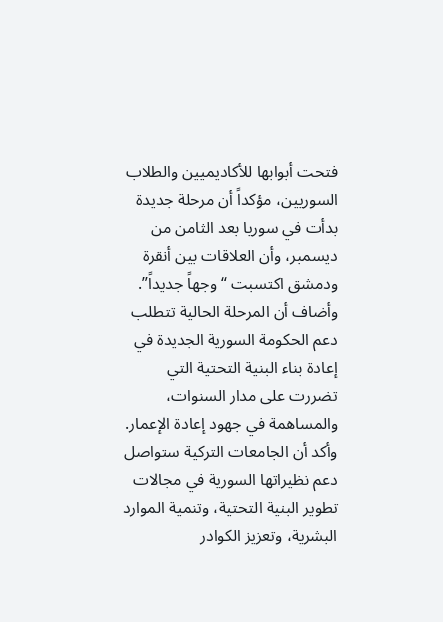فتحت أبوابها للأكاديميين والطلاب السوريين، مؤكداً أن مرحلة جديدة بدأت في سوريا بعد الثامن من ديسمبر، وأن العلاقات بين أنقرة ودمشق اكتسبت “وجهاً جديداً”.
وأضاف أن المرحلة الحالية تتطلب دعم الحكومة السورية الجديدة في إعادة بناء البنية التحتية التي تضررت على مدار السنوات، والمساهمة في جهود إعادة الإعمار. وأكد أن الجامعات التركية ستواصل دعم نظيراتها السورية في مجالات تطوير البنية التحتية، وتنمية الموارد البشرية، وتعزيز الكوادر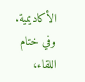الأكاديمية.
وفي ختام اللقاء،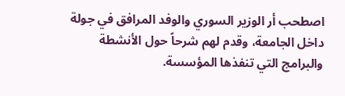اصطحب أر الوزير السوري والوفد المرافق في جولة داخل الجامعة، وقدم لهم شرحاً حول الأنشطة والبرامج التي تنفذها المؤسسة.